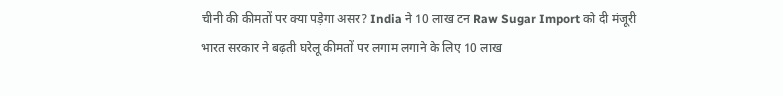चीनी की कीमतों पर क्या पड़ेगा असर? India ने 10 लाख टन Raw Sugar Import को दी मंजूरी
भारत सरकार ने बढ़ती घरेलू कीमतों पर लगाम लगाने के लिए 10 लाख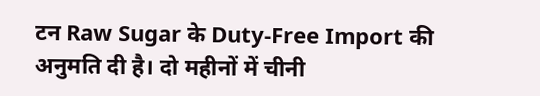टन Raw Sugar के Duty-Free Import की अनुमति दी है। दो महीनों में चीनी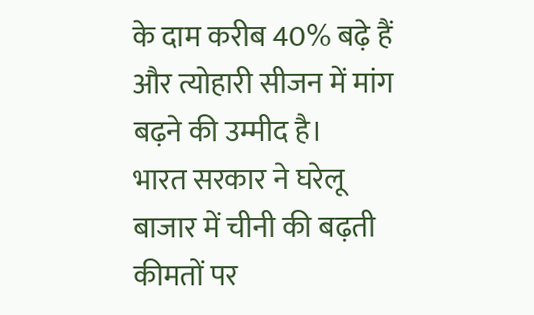के दाम करीब 40% बढ़े हैं और त्योहारी सीजन में मांग बढ़ने की उम्मीद है।
भारत सरकार ने घरेलू बाजार में चीनी की बढ़ती कीमतों पर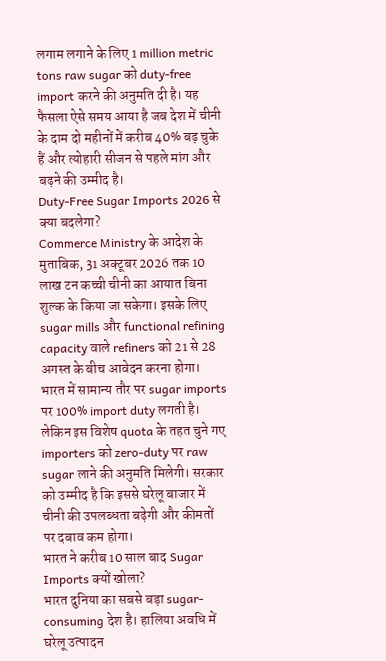लगाम लगाने के लिए 1 million metric tons raw sugar को duty-free import करने की अनुमति दी है। यह फैसला ऐसे समय आया है जब देश में चीनी के दाम दो महीनों में करीब 40% बढ़ चुके हैं और त्योहारी सीजन से पहले मांग और बढ़ने की उम्मीद है।
Duty-Free Sugar Imports 2026 से क्या बदलेगा?
Commerce Ministry के आदेश के मुताबिक, 31 अक्टूबर 2026 तक 10 लाख टन कच्ची चीनी का आयात बिना शुल्क के किया जा सकेगा। इसके लिए sugar mills और functional refining capacity वाले refiners को 21 से 28 अगस्त के बीच आवेदन करना होगा। भारत में सामान्य तौर पर sugar imports पर 100% import duty लगती है। लेकिन इस विशेष quota के तहत चुने गए importers को zero-duty पर raw sugar लाने की अनुमति मिलेगी। सरकार को उम्मीद है कि इससे घरेलू बाजार में चीनी की उपलब्धता बढ़ेगी और कीमतों पर दबाव कम होगा।
भारत ने करीब 10 साल बाद Sugar Imports क्यों खोला?
भारत दुनिया का सबसे बड़ा sugar-consuming देश है। हालिया अवधि में घरेलू उत्पादन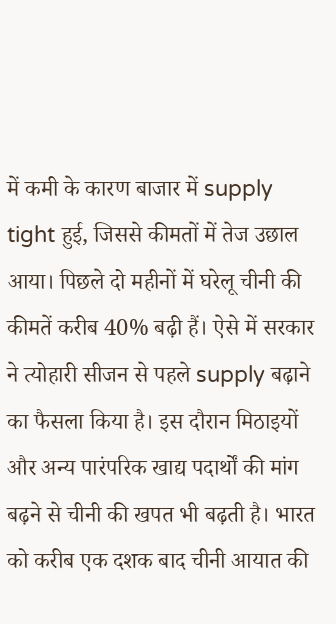में कमी के कारण बाजार में supply tight हुई, जिससे कीमतों में तेज उछाल आया। पिछले दो महीनों में घरेलू चीनी की कीमतें करीब 40% बढ़ी हैं। ऐसे में सरकार ने त्योहारी सीजन से पहले supply बढ़ाने का फैसला किया है। इस दौरान मिठाइयों और अन्य पारंपरिक खाद्य पदार्थों की मांग बढ़ने से चीनी की खपत भी बढ़ती है। भारत को करीब एक दशक बाद चीनी आयात की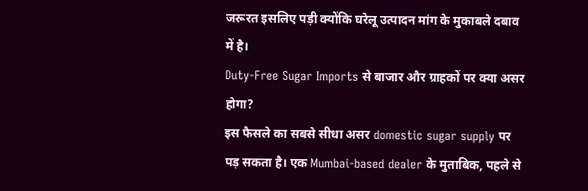जरूरत इसलिए पड़ी क्योंकि घरेलू उत्पादन मांग के मुकाबले दबाव में है।
Duty-Free Sugar Imports से बाजार और ग्राहकों पर क्या असर होगा?
इस फैसले का सबसे सीधा असर domestic sugar supply पर पड़ सकता है। एक Mumbai-based dealer के मुताबिक, पहले से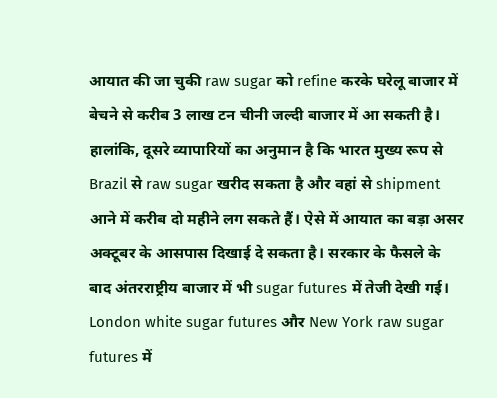आयात की जा चुकी raw sugar को refine करके घरेलू बाजार में बेचने से करीब 3 लाख टन चीनी जल्दी बाजार में आ सकती है। हालांकि, दूसरे व्यापारियों का अनुमान है कि भारत मुख्य रूप से Brazil से raw sugar खरीद सकता है और वहां से shipment आने में करीब दो महीने लग सकते हैं। ऐसे में आयात का बड़ा असर अक्टूबर के आसपास दिखाई दे सकता है। सरकार के फैसले के बाद अंतरराष्ट्रीय बाजार में भी sugar futures में तेजी देखी गई। London white sugar futures और New York raw sugar futures में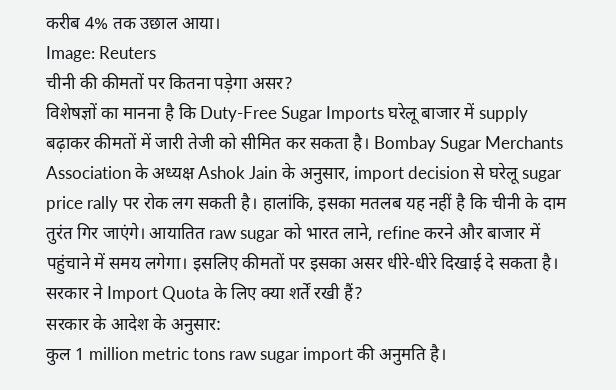करीब 4% तक उछाल आया।
Image: Reuters
चीनी की कीमतों पर कितना पड़ेगा असर?
विशेषज्ञों का मानना है कि Duty-Free Sugar Imports घरेलू बाजार में supply बढ़ाकर कीमतों में जारी तेजी को सीमित कर सकता है। Bombay Sugar Merchants Association के अध्यक्ष Ashok Jain के अनुसार, import decision से घरेलू sugar price rally पर रोक लग सकती है। हालांकि, इसका मतलब यह नहीं है कि चीनी के दाम तुरंत गिर जाएंगे। आयातित raw sugar को भारत लाने, refine करने और बाजार में पहुंचाने में समय लगेगा। इसलिए कीमतों पर इसका असर धीरे-धीरे दिखाई दे सकता है।
सरकार ने Import Quota के लिए क्या शर्तें रखी हैं?
सरकार के आदेश के अनुसार:
कुल 1 million metric tons raw sugar import की अनुमति है।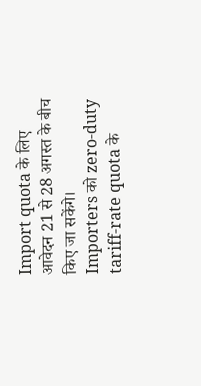Import quota के लिए आवेदन 21 से 28 अगस्त के बीच किए जा सकेंगे।
Importers को zero-duty tariff-rate quota के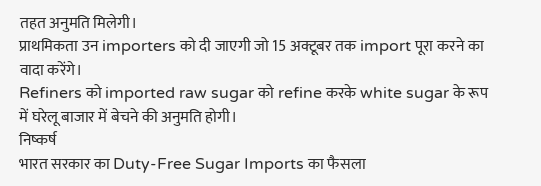तहत अनुमति मिलेगी।
प्राथमिकता उन importers को दी जाएगी जो 15 अक्टूबर तक import पूरा करने का वादा करेंगे।
Refiners को imported raw sugar को refine करके white sugar के रूप में घरेलू बाजार में बेचने की अनुमति होगी।
निष्कर्ष
भारत सरकार का Duty-Free Sugar Imports का फैसला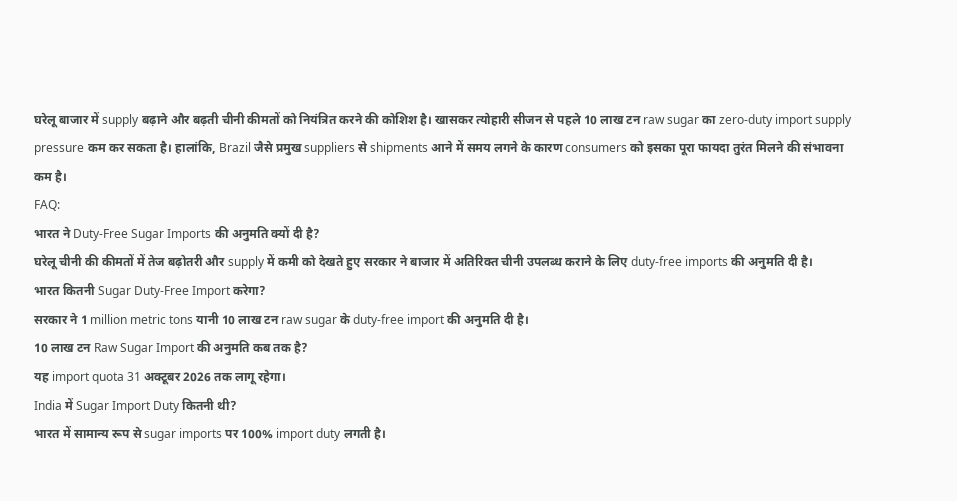घरेलू बाजार में supply बढ़ाने और बढ़ती चीनी कीमतों को नियंत्रित करने की कोशिश है। खासकर त्योहारी सीजन से पहले 10 लाख टन raw sugar का zero-duty import supply pressure कम कर सकता है। हालांकि, Brazil जैसे प्रमुख suppliers से shipments आने में समय लगने के कारण consumers को इसका पूरा फायदा तुरंत मिलने की संभावना कम है।
FAQ:
भारत ने Duty-Free Sugar Imports की अनुमति क्यों दी है?
घरेलू चीनी की कीमतों में तेज बढ़ोतरी और supply में कमी को देखते हुए सरकार ने बाजार में अतिरिक्त चीनी उपलब्ध कराने के लिए duty-free imports की अनुमति दी है।
भारत कितनी Sugar Duty-Free Import करेगा?
सरकार ने 1 million metric tons यानी 10 लाख टन raw sugar के duty-free import की अनुमति दी है।
10 लाख टन Raw Sugar Import की अनुमति कब तक है?
यह import quota 31 अक्टूबर 2026 तक लागू रहेगा।
India में Sugar Import Duty कितनी थी?
भारत में सामान्य रूप से sugar imports पर 100% import duty लगती है।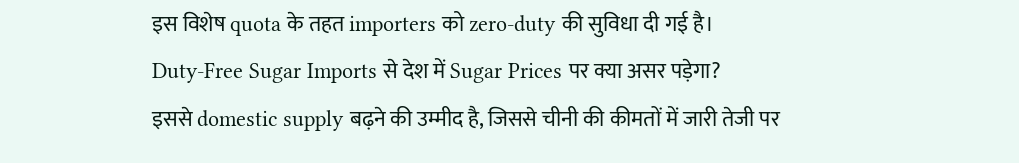इस विशेष quota के तहत importers को zero-duty की सुविधा दी गई है।
Duty-Free Sugar Imports से देश में Sugar Prices पर क्या असर पड़ेगा?
इससे domestic supply बढ़ने की उम्मीद है, जिससे चीनी की कीमतों में जारी तेजी पर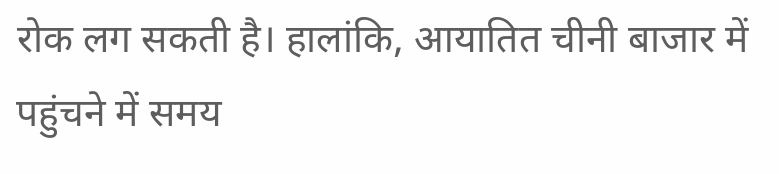रोक लग सकती है। हालांकि, आयातित चीनी बाजार में पहुंचने में समय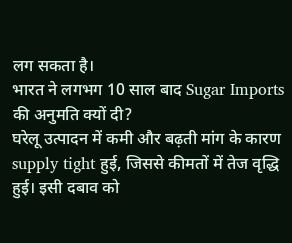लग सकता है।
भारत ने लगभग 10 साल बाद Sugar Imports की अनुमति क्यों दी?
घरेलू उत्पादन में कमी और बढ़ती मांग के कारण supply tight हुई, जिससे कीमतों में तेज वृद्धि हुई। इसी दबाव को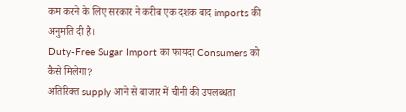कम करने के लिए सरकार ने करीब एक दशक बाद imports की अनुमति दी है।
Duty-Free Sugar Import का फायदा Consumers को कैसे मिलेगा?
अतिरिक्त supply आने से बाजार में चीनी की उपलब्धता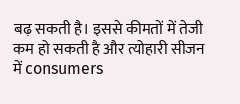बढ़ सकती है। इससे कीमतों में तेजी कम हो सकती है और त्योहारी सीजन में consumers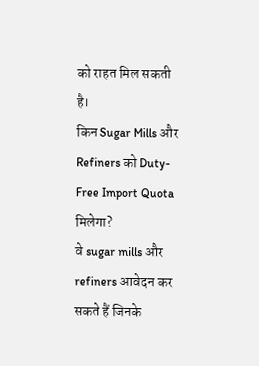को राहत मिल सकती है।
किन Sugar Mills और Refiners को Duty-Free Import Quota मिलेगा?
वे sugar mills और refiners आवेदन कर सकते हैं जिनके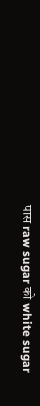पास raw sugar को white sugar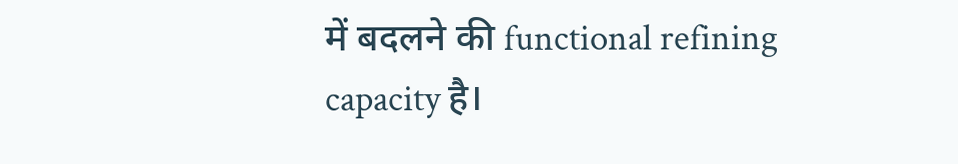में बदलने की functional refining capacity है।